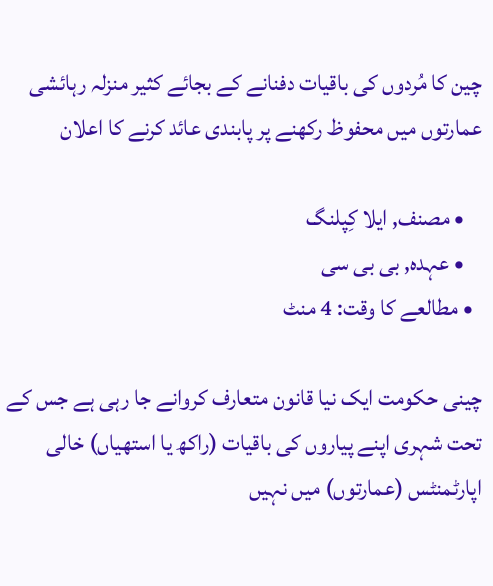چین کا مُردوں کی باقیات دفنانے کے بجائے کثیر منزلہ رہائشی عمارتوں میں محفوظ رکھنے پر پابندی عائد کرنے کا اعلان

    • مصنف, ایلا کِپلنگ
    • عہدہ, بی بی سی
  • مطالعے کا وقت: 4 منٹ

چینی حکومت ایک نیا قانون متعارف کروانے جا رہی ہے جس کے تحت شہری اپنے پیاروں کی باقیات (راکھ یا استھیاں) خالی اپارٹمنٹس (عمارتوں) میں نہیں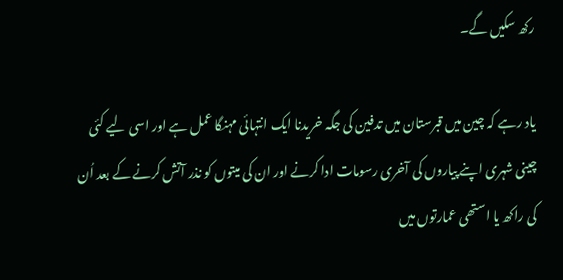رکھ سکیں گے۔

یاد رہے کہ چین میں قبرستان میں تدفین کی جگہ خریدنا ایک انتہائی مہنگا عمل ہے اور اسی لیے کئی چینی شہری اپنے پیاروں کی آخری رسومات ادا کرنے اور ان کی میتوں کو نذر آتش کرنے کے بعد اُن کی راکھ یا استھی عمارتوں میں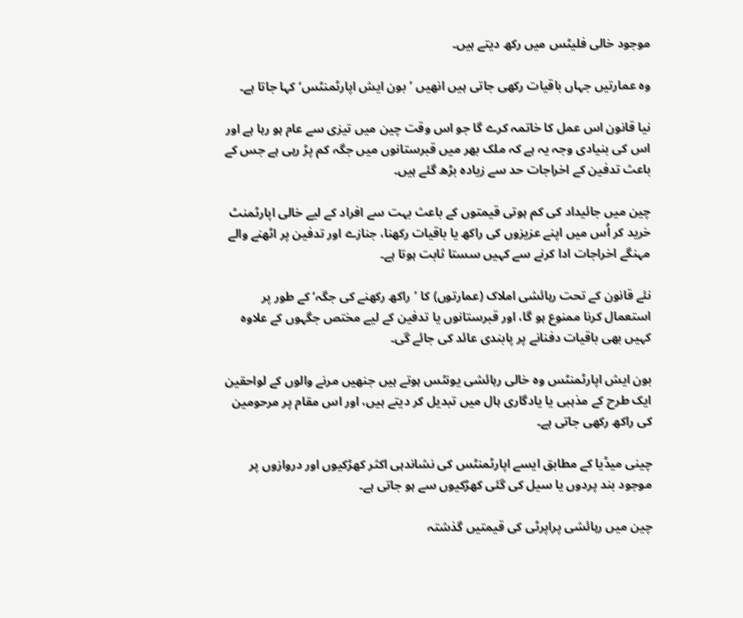موجود خالی فلیٹس میں رکھ دیتے ہیں۔

وہ عمارتیں جہاں باقیات رکھی جاتی ہیں انھیں ’بون ایش اپارٹمنٹس‘ کہا جاتا ہے۔

نیا قانون اس عمل کا خاتمہ کرے گا جو اس وقت چین میں تیزی سے عام ہو رہا ہے اور اس کی بنیادی وجہ یہ ہے کہ ملک بھر میں قبرستانوں میں جگہ کم پڑ رہی ہے جس کے باعث تدفین کے اخراجات حد سے زیادہ بڑھ گئے ہیں۔

چین میں جائیداد کی کم ہوتی قیمتوں کے باعث بہت سے افراد کے لیے خالی اپارٹمنٹ خرید کر اُس میں اپنے عزیزوں کی راکھ یا باقیات رکھنا، جنازے اور تدفین پر اٹھنے والے مہنگے اخراجات ادا کرنے سے کہیں سستا ثابت ہوتا ہے۔

نئے قانون کے تحت رہائشی املاک (عمارتوں) کا ’راکھ رکھنے کی جگہ‘ کے طور پر استعمال کرنا ممنوع ہو گا، اور قبرستانوں یا تدفین کے لیے مختص جگہوں کے علاوہ کہیں بھی باقیات دفنانے پر پابندی عائد کی جائے گی۔

بون ایش اپارٹمنٹس وہ خالی رہائشی یونٹس ہوتے ہیں جنھیں مرنے والوں کے لواحقین ایک طرح کے مذہبی یا یادگاری ہال میں تبدیل کر دیتے ہیں، اور اس مقام پر مرحومین کی راکھ رکھی جاتی ہے۔

چینی میڈیا کے مطابق ایسے اپارٹمنٹس کی نشاندہی اکثر کھڑکیوں اور دروازوں پر موجود بند پردوں یا سیل کی گئی کھڑکیوں سے ہو جاتی ہے۔

چین میں رہائشی پراپرٹی کی قیمتیں گذشتہ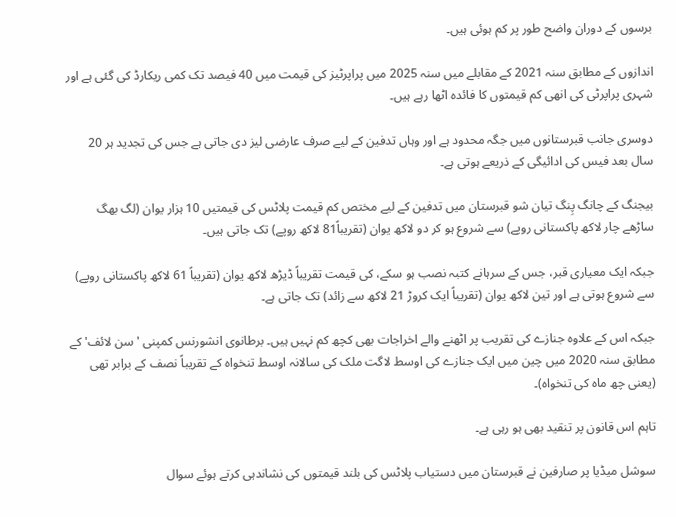برسوں کے دوران واضح طور پر کم ہوئی ہیں۔

اندازوں کے مطابق سنہ 2021 کے مقابلے میں سنہ 2025 میں پراپرٹیز کی قیمت میں 40 فیصد تک کمی ریکارڈ کی گئی ہے اور شہری پراپرٹی کی انھی کم قیمتوں کا فائدہ اٹھا رہے ہیں۔

دوسری جانب قبرستانوں میں جگہ محدود ہے اور وہاں تدفین کے لیے صرف عارضی لیز دی جاتی ہے جس کی تجدید ہر 20 سال بعد فیس کی ادائیگی کے ذریعے ہوتی ہے۔

بیجنگ کے چانگ پِنگ تیان شو قبرستان میں تدفین کے لیے مختص کم قیمت پلاٹس کی قیمتیں 10 ہزار یوان (لگ بھگ ساڑھے چار لاکھ پاکستانی روپے) سے شروع ہو کر دو لاکھ یوان (تقریباً81 لاکھ روپے) تک جاتی ہیں۔

جبکہ ایک معیاری قبر، جس کے سرہانے کتبہ نصب ہو سکے، کی قیمت تقریباً ڈیڑھ لاکھ یوان (تقریباً 61 لاکھ پاکستانی روپے) سے شروع ہوتی ہے اور تین لاکھ یوان (تقریباً ایک کروڑ 21 لاکھ سے زائد) تک جاتی ہے۔

جبکہ اس کے علاوہ جنازے کی تقریب پر اٹھنے والے اخراجات بھی کچھ کم نہیں ہیں۔ برطانوی انشورنس کمپنی 'سن لائف' کے مطابق سنہ 2020 میں چین میں ایک جنازے کی اوسط لاگت ملک کی سالانہ اوسط تنخواہ کے تقریباً نصف کے برابر تھی (یعنی چھ ماہ کی تنخواہ)۔

تاہم اس قانون پر تنقید بھی ہو رہی ہے۔

سوشل میڈیا پر صارفین نے قبرستان میں دستیاب پلاٹس کی بلند قیمتوں کی نشاندہی کرتے ہوئے سوال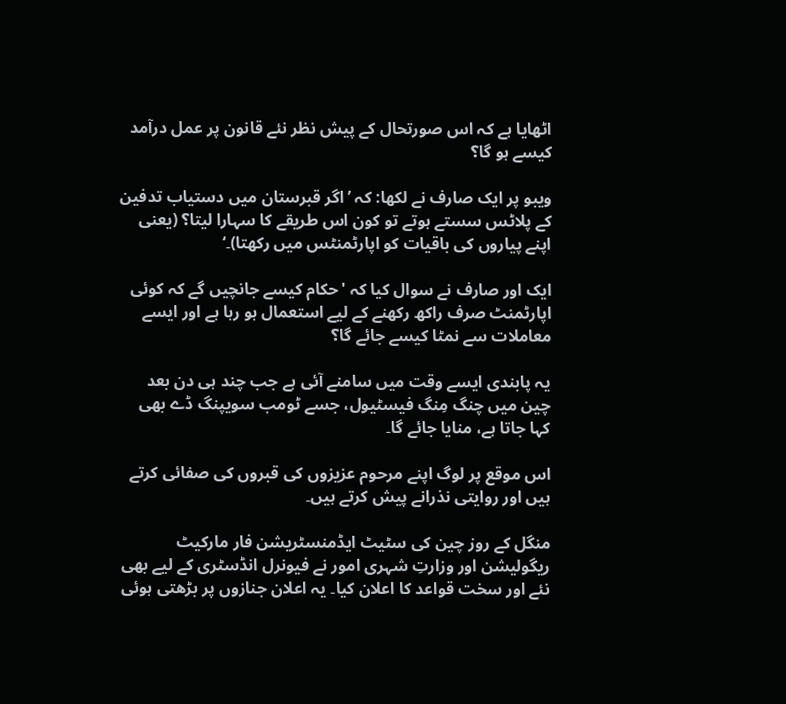اٹھایا ہے کہ اس صورتحال کے پیش نظر نئے قانون پر عمل درآمد کیسے ہو گا؟

ویبو پر ایک صارف نے لکھا: کہ ’اگر قبرستان میں دستیاب تدفین کے پلاٹس سستے ہوتے تو کون اس طریقے کا سہارا لیتا؟ (یعنی اپنے پیاروں کی باقیات کو اپارٹمنٹس میں رکھتا)۔‘

ایک اور صارف نے سوال کیا کہ 'حکام کیسے جانچیں گے کہ کوئی اپارٹمنٹ صرف راکھ رکھنے کے لیے استعمال ہو رہا ہے اور ایسے معاملات سے نمٹا کیسے جائے گا؟

یہ پابندی ایسے وقت میں سامنے آئی ہے جب چند ہی دن بعد چین میں چنگ مِنگ فیسٹیول، جسے ٹومب سویپنگ ڈے بھی کہا جاتا ہے، منایا جائے گا۔

اس موقع پر لوگ اپنے مرحوم عزیزوں کی قبروں کی صفائی کرتے ہیں اور روایتی نذرانے پیش کرتے ہیں۔

منگل کے روز چین کی سٹیٹ ایڈمنسٹریشن فار مارکیٹ ریگولیشن اور وزارتِ شہری امور نے فیونرل انڈسٹری کے لیے بھی نئے اور سخت قواعد کا اعلان کیا۔ یہ اعلان جنازوں پر بڑھتی ہوئی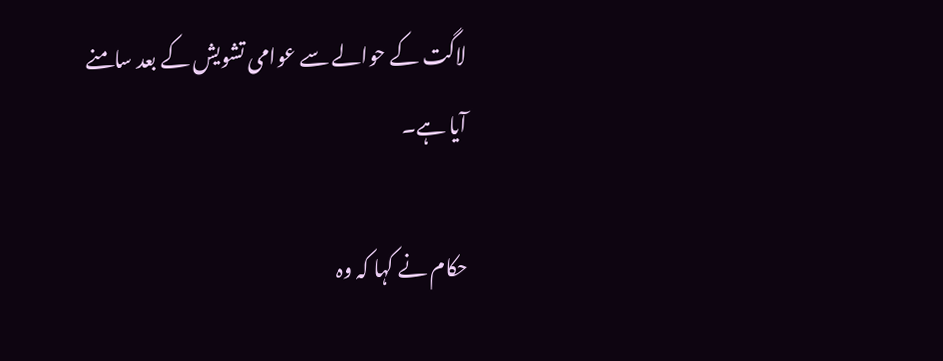لاگت کے حوالے سے عوامی تشویش کے بعد سامنے آیا ہے۔

حکام نے کہا کہ وہ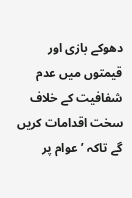دھوکے بازی اور قیمتوں میں عدم شفافیت کے خلاف سخت اقدامات کریں گے تاکہ ’عوام پر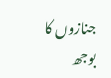جنازوں کا بوجھ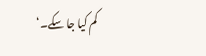کم کیا جا سکے۔‘